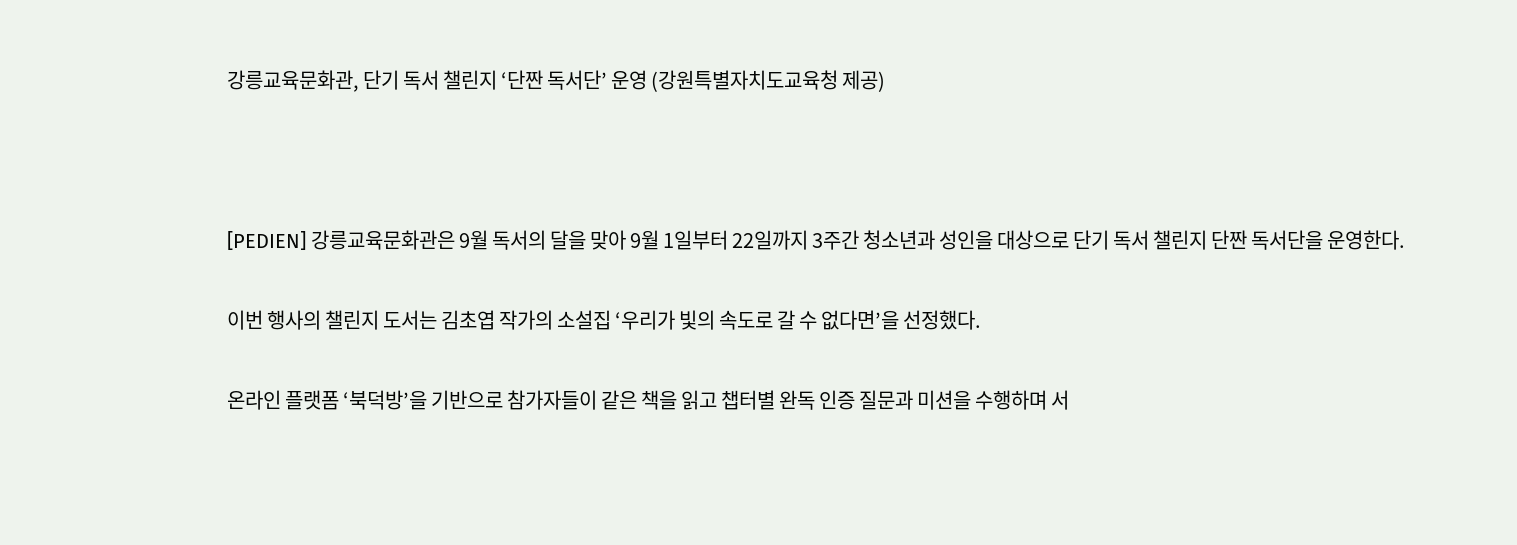강릉교육문화관, 단기 독서 챌린지 ‘단짠 독서단’ 운영 (강원특별자치도교육청 제공)



[PEDIEN] 강릉교육문화관은 9월 독서의 달을 맞아 9월 1일부터 22일까지 3주간 청소년과 성인을 대상으로 단기 독서 챌린지 단짠 독서단을 운영한다.

이번 행사의 챌린지 도서는 김초엽 작가의 소설집 ‘우리가 빛의 속도로 갈 수 없다면’을 선정했다.

온라인 플랫폼 ‘북덕방’을 기반으로 참가자들이 같은 책을 읽고 챕터별 완독 인증 질문과 미션을 수행하며 서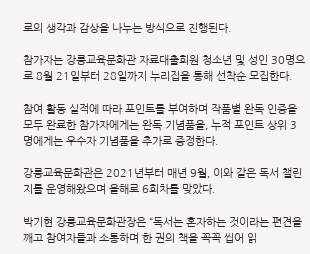로의 생각과 감상을 나누는 방식으로 진행된다.

참가자는 강릉교육문화관 자료대출회원 청소년 및 성인 30명으로 8월 21일부터 28일까지 누리집을 통해 선착순 모집한다.

참여 활동 실적에 따라 포인트를 부여하며 작품별 완독 인증을 모두 완료한 참가자에게는 완독 기념품을, 누적 포인트 상위 3명에게는 우수자 기념품을 추가로 증정한다.

강릉교육문화관은 2021년부터 매년 9월, 이와 같은 독서 챌린지를 운영해왔으며 올해로 6회차를 맞았다.

박기현 강릉교육문화관장은 “독서는 혼자하는 것이라는 편견을 깨고 참여자들과 소통하며 한 권의 책을 꼭꼭 씹어 읽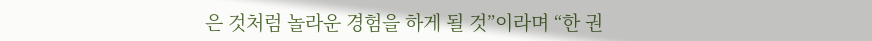은 것처럼 놀라운 경험을 하게 될 것”이라며 “한 권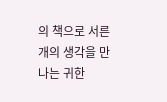의 책으로 서른 개의 생각을 만나는 귀한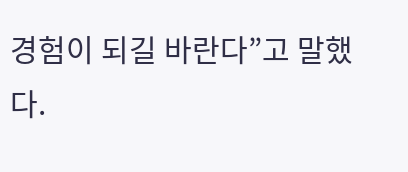경험이 되길 바란다”고 말했다.